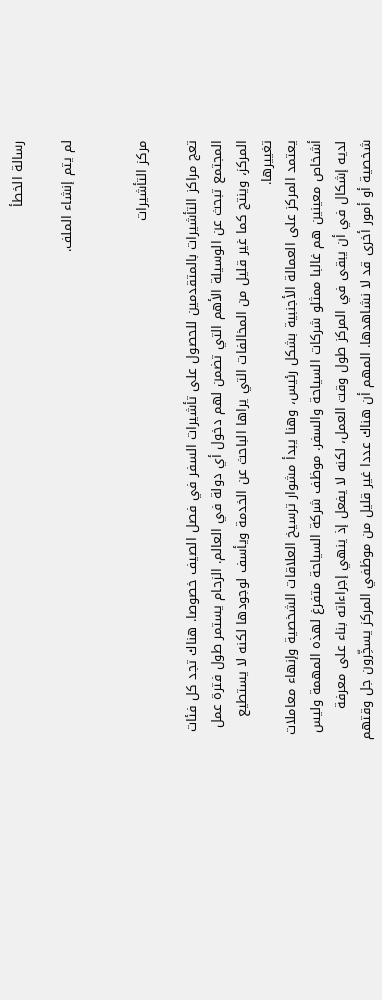رسالة الخطأ

لم يتم إنشاء الملف.


مركز التأشيرات

تعج مراكز التأشيرات بالمتقدمين للحصول على تأشيرات السفر في فصل الصيف خصوصا. هناك تجد كل فئات المجتمع تبحث عن الوسيلة الأهم التي تضمن لهم دخول أي دولة في العالم. الزحام يستمر طول فترة عمل المركز، وينتج كما غير قليل من المخالفات التي يراها الباحث عن الخدمة ويأسف لوجودها لكنه لا يستطيع تغييرها.
يعتمد المركز على العمالة الأجنبية بشكل رئيس، وهنا يبدأ مشوار ترسيخ العلاقات الشخصية وإنهاء معاملات أشخاص معينين هم غالبا ممثلو شركات السياحة والسفر. موظف شركة السياحة متفرغ لهذه المهمة وليس لديه إشكال في أن يبقى في المركز طول وقت العمل، لكنه لا يفعل إذ ينهي إجراءاته بناء على معرفة شخصية أو أمور أخرى قد لا نشاهدها. المهم أن هناك عددا غير قليل من موظفي المركز يسخِّرون جل وقتهم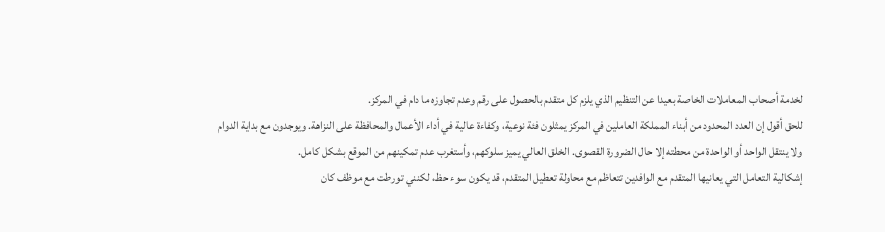لخدمة أصحاب المعاملات الخاصة بعيدا عن التنظيم الذي يلزم كل متقدم بالحصول على رقم وعدم تجاوزه ما دام في المركز.
للحق أقول إن العدد المحدود من أبناء المملكة العاملين في المركز يمثلون فئة نوعية، وكفاءة عالية في أداء الأعمال والمحافظة على النزاهة. ويوجدون مع بداية الدوام ولا ينتقل الواحد أو الواحدة من محطته إلا حال الضرورة القصوى. الخلق العالي يميز سلوكهم، وأستغرب عدم تمكينهم من الموقع بشكل كامل.
إشكالية التعامل التي يعانيها المتقدم مع الوافدين تتعاظم مع محاولة تعطيل المتقدم، قد يكون سوء حظ، لكنني تورطت مع موظف كان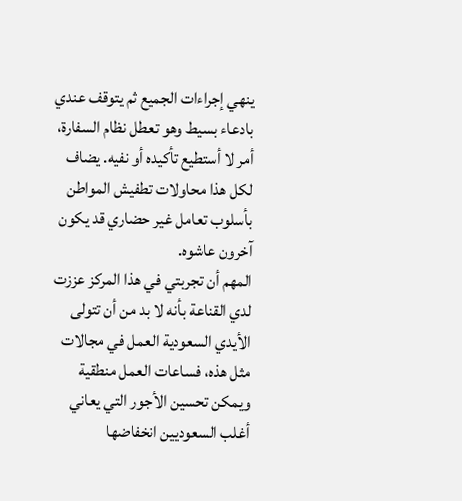ينهي إجراءات الجميع ثم يتوقف عندي بادعاء بسيط وهو تعطل نظام السفارة، أمر لا أستطيع تأكيده أو نفيه. يضاف لكل هذا محاولات تطفيش المواطن بأسلوب تعامل غير حضاري قد يكون آخرون عاشوه.
المهم أن تجربتي في هذا المركز عززت لدي القناعة بأنه لا بد من أن تتولى الأيدي السعودية العمل في مجالات مثل هذه، فساعات العمل منطقية ويمكن تحسين الأجور التي يعاني أغلب السعوديين انخفاضها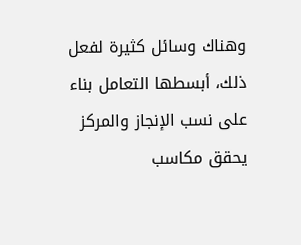وهناك وسائل كثيرة لفعل ذلك، أبسطها التعامل بناء على نسب الإنجاز والمركز يحقق مكاسب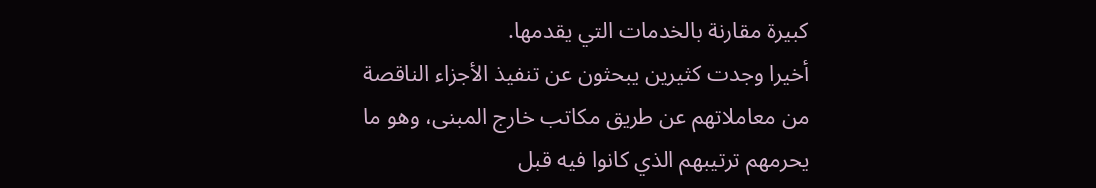كبيرة مقارنة بالخدمات التي يقدمها.
أخيرا وجدت كثيرين يبحثون عن تنفيذ الأجزاء الناقصة من معاملاتهم عن طريق مكاتب خارج المبنى، وهو ما يحرمهم ترتيبهم الذي كانوا فيه قبل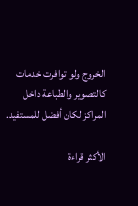الخروج ولو توافرت خدمات كالتصوير والطباعة داخل المراكز لكان أفضل للمستفيد.

الأكثر قراءة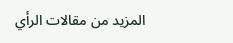المزيد من مقالات الرأي